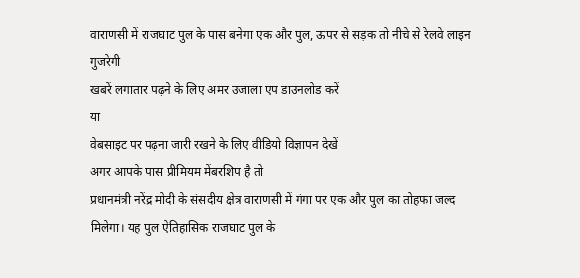वाराणसी में राजघाट पुल के पास बनेगा एक और पुल, ऊपर से सड़क तो नीचे से रेलवे लाइन गुजरेगी
खबरें लगातार पढ़ने के लिए अमर उजाला एप डाउनलोड करें
या
वेबसाइट पर पढ़ना जारी रखने के लिए वीडियो विज्ञापन देखें
अगर आपके पास प्रीमियम मेंबरशिप है तो
प्रधानमंत्री नरेंद्र मोदी के संसदीय क्षेत्र वाराणसी में गंगा पर एक और पुल का तोहफा जल्द मिलेगा। यह पुल ऐतिहासिक राजघाट पुल के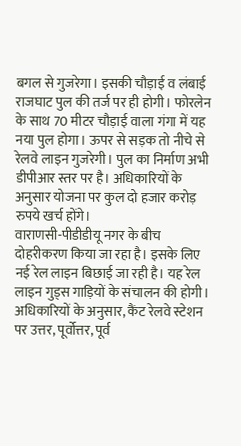बगल से गुजरेगा। इसकी चौड़ाई व लंबाई राजघाट पुल की तर्ज पर ही होगी। फोरलेन के साथ 70 मीटर चौड़ाई वाला गंगा में यह नया पुल होगा। ऊपर से सड़क तो नीचे से रेलवे लाइन गुजरेगी। पुल का निर्माण अभी डीपीआर स्तर पर है। अधिकारियों के अनुसार योजना पर कुल दो हजार करोड़ रुपये खर्च होंगे।
वाराणसी-पीडीडीयू नगर के बीच दोहरीकरण किया जा रहा है। इसके लिए नई रेल लाइन बिछाई जा रही है। यह रेल लाइन गुड्स गाड़ियों के संचालन की होगी। अधिकारियों के अनुसार, कैंट रेलवे स्टेशन पर उत्तर, पूर्वोत्तर, पूर्व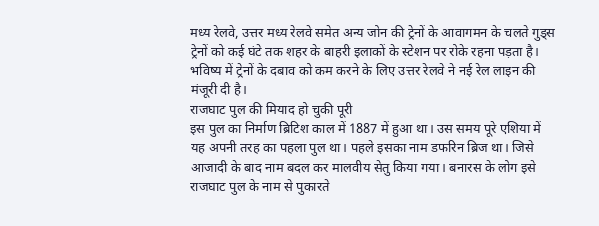मध्य रेलवे, उत्तर मध्य रेलवे समेत अन्य जोन की ट्रेनों के आवागमन के चलते गुड्स ट्रेनों को कई घंटे तक शहर के बाहरी इलाकों के स्टेशन पर रोके रहना पड़ता है। भविष्य में ट्रेनों के दबाव को कम करने के लिए उत्तर रेलवे ने नई रेल लाइन की मंजूरी दी है।
राजघाट पुल की मियाद हो चुकी पूरी
इस पुल का निर्माण ब्रिटिश काल में 1887 में हुआ था। उस समय पूरे एशिया में यह अपनी तरह का पहला पुल था। पहले इसका नाम डफरिन ब्रिज था। जिसे आजादी के बाद नाम बदल कर मालवीय सेतु किया गया। बनारस के लोग इसे राजघाट पुल के नाम से पुकारते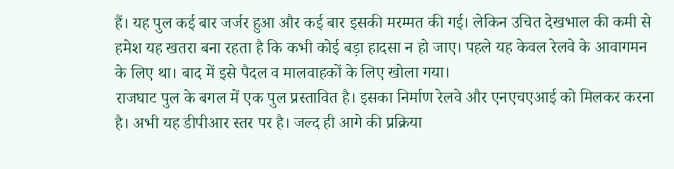हैं। यह पुल कई बार जर्जर हुआ और कई बार इसकी मरम्मत की गई। लेकिन उचित देखभाल की कमी से हमेश यह खतरा बना रहता है कि कभी कोई बड़ा हादसा न हो जाए। पहले यह केवल रेलवे के आवागमन के लिए था। बाद में इसे पैदल व मालवाहकों के लिए खोला गया।
राजघाट पुल के बगल में एक पुल प्रस्तावित है। इसका निर्माण रेलवे और एनएचएआई को मिलकर करना है। अभी यह डीपीआर स्तर पर है। जल्द ही आगे की प्रक्रिया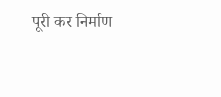पूरी कर निर्माण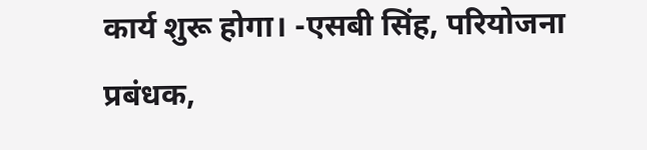कार्य शुरू होगा। -एसबी सिंह, परियोजना प्रबंधक,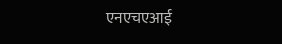एनएचएआई